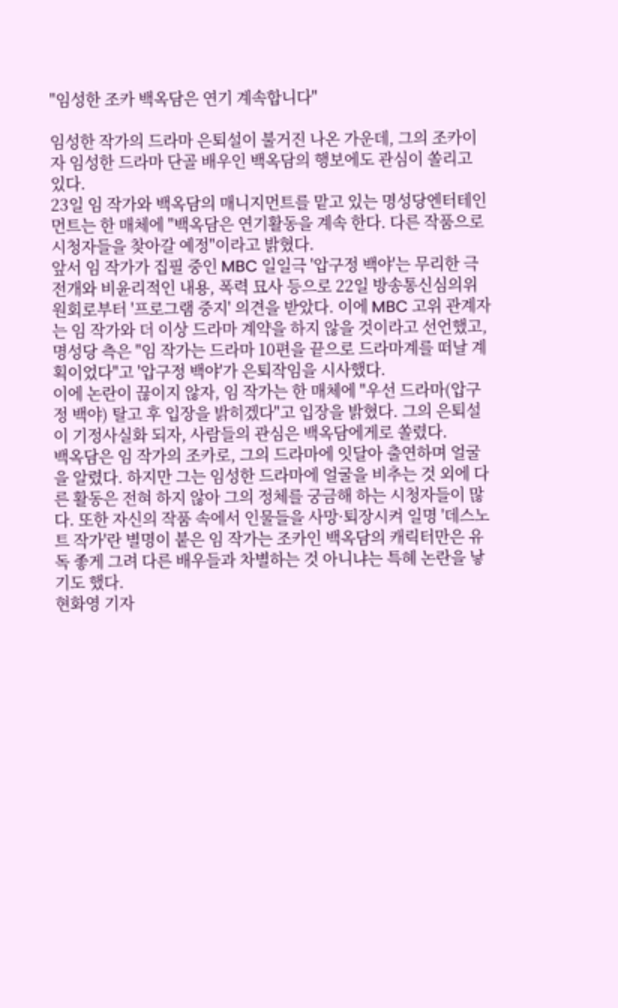"임성한 조카 백옥담은 연기 계속합니다"

임성한 작가의 드라마 은퇴설이 불거진 나온 가운데, 그의 조카이자 임성한 드라마 단골 배우인 백옥담의 행보에도 관심이 쏠리고 있다.
23일 임 작가와 백옥담의 매니지먼트를 맡고 있는 명성당엔터테인먼트는 한 매체에 "백옥담은 연기활동을 계속 한다. 다른 작품으로 시청자들을 찾아갈 예정"이라고 밝혔다.
앞서 임 작가가 집필 중인 MBC 일일극 '압구정 백야'는 무리한 극 전개와 비윤리적인 내용, 폭력 묘사 등으로 22일 방송통신심의위원회로부터 '프로그램 중지' 의견을 받았다. 이에 MBC 고위 관계자는 임 작가와 더 이상 드라마 계약을 하지 않을 것이라고 선언했고, 명성당 측은 "임 작가는 드라마 10편을 끝으로 드라마계를 떠날 계획이었다"고 '압구정 백야'가 은퇴작임을 시사했다.
이에 논란이 끊이지 않자, 임 작가는 한 매체에 "우선 드라마(압구정 백야) 탈고 후 입장을 밝히겠다"고 입장을 밝혔다. 그의 은퇴설이 기정사실화 되자, 사람들의 관심은 백옥담에게로 쏠렸다.
백옥담은 임 작가의 조카로, 그의 드라마에 잇달아 출연하며 얼굴을 알렸다. 하지만 그는 임성한 드라마에 얼굴을 비추는 것 외에 다른 활동은 전혀 하지 않아 그의 정체를 궁금해 하는 시청자들이 많다. 또한 자신의 작품 속에서 인물들을 사망·퇴장시켜 일명 '데스노트 작가'란 별명이 붙은 임 작가는 조카인 백옥담의 캐릭터만은 유독 좋게 그려 다른 배우들과 차별하는 것 아니냐는 특혜 논란을 낳기도 했다.
현화영 기자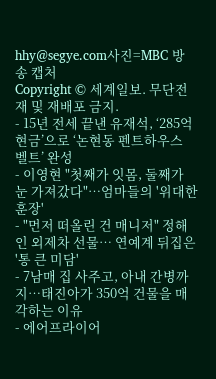hhy@segye.com사진=MBC 방송 캡처
Copyright © 세계일보. 무단전재 및 재배포 금지.
- 15년 전세 끝낸 유재석, ‘285억 현금’으로 ‘논현동 펜트하우스 벨트’ 완성
- 이영현 "첫째가 잇몸, 둘째가 눈 가져갔다"…엄마들의 '위대한 훈장'
- "먼저 떠올린 건 매니저" 정해인 외제차 선물… 연예계 뒤집은 '통 큰 미담'
- 7남매 집 사주고, 아내 간병까지…태진아가 350억 건물을 매각하는 이유
- 에어프라이어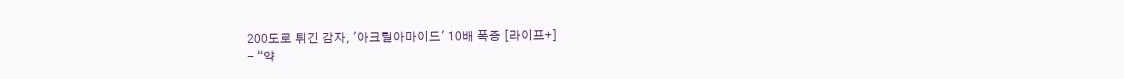200도로 튀긴 감자, '아크릴아마이드' 10배 폭증 [라이프+]
- “약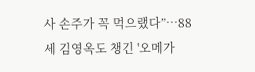사 손주가 꼭 먹으랬다”…88세 김영옥도 챙긴 '오메가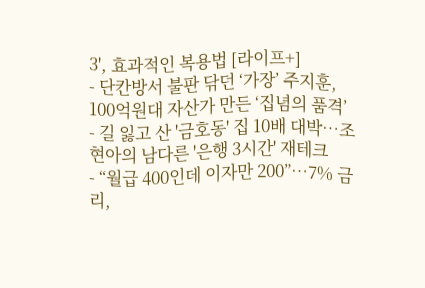3', 효과적인 복용법 [라이프+]
- 단칸방서 불판 닦던 ‘가장’ 주지훈, 100억원대 자산가 만든 ‘집념의 품격’
- 길 잃고 산 '금호동' 집 10배 대박…조현아의 남다른 '은행 3시간' 재테크
- “월급 400인데 이자만 200”…7% 금리,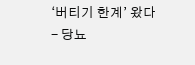‘버티기 한계’ 왔다
- 당뇨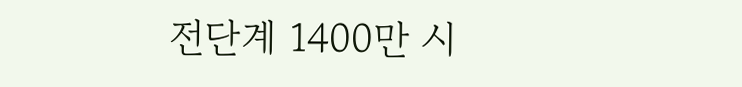전단계 1400만 시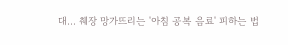대… 췌장 망가뜨리는 '아침 공복 음료' 피하는 법